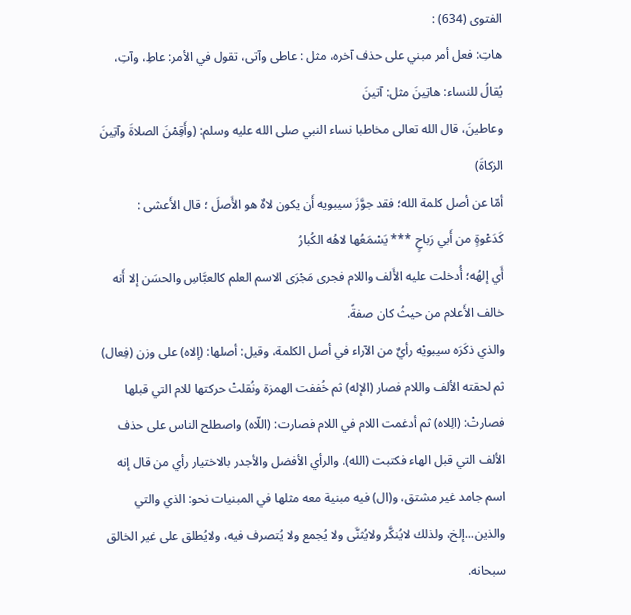الفتوى (634) :
هاتِ: فعل أمر مبني على حذف آخره، مثل : عاطى وآتى، تقول في الأمر: عاطِ، وآتِ، يُقالُ للنساء: هاتِينَ مثل: آتينَ
وعاطينَ، قال الله تعالى مخاطبا نساء النبي صلى الله عليه وسلم: (وأَقِمْنَ الصلاةَ وآتِينَ الزكاةَ)
أمّا عن أصل كلمة الله؛ فقد جوَّزَ سيبويه أَن يكون لاهٌ هو الأَصلَ ؛ قال الأَعشى :
كَدَعْوةٍ من أَبي رَباحٍ *** يَسْمَعُها لاهُه الكُبارُ
أَي إلهُه؛ أُدخلت عليه الأَلف واللام فجرى مَجْرَى الاسم العلم كالعبَّاسِ والحسَن إلا أَنه خالف الأَعلام من حيثُ كان صفةً.
والذي ذكَرَه سيبويْه رأيٌ من الآراء في أصل الكلمة، وقيل: أصلها: (إلاه) على وزن (فِعال) ثم لحقته الألف واللام فصار (الإله) ثم خُففت الهمزة ونُقلتْ حركتها للام التي قبلها فصارتْ: (الِلاه) ثم أدغمت اللام في اللام فصارت: (اللّاه) واصطلح الناس على حذف الألف التي قبل الهاء فكتبت (الله). والرأي الأفضل والأجدر بالاختيار رأي من قال إنه اسم جامد غير مشتق، و(ال) فيه مبنية معه مثلها في المبنيات نحو: الذي والتي والذين...إلخ، ولذلك لايُنكَّر ولايُثنَّى ولا يُجمع ولا يُتصرف فيه، ولايُطلق على غير الخالق سبحانه.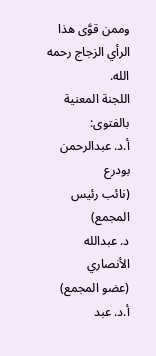وممن قوَّى هذا الرأي الزجاج رحمه الله.
اللجنة المعنية بالفتوى:
أ.د. عبدالرحمن بودرع
(نائب رئيس المجمع)
د. عبدالله الأنصاري
(عضو المجمع)
أ.د. عبد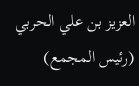العزيز بن علي الحربي
(رئيس المجمع)